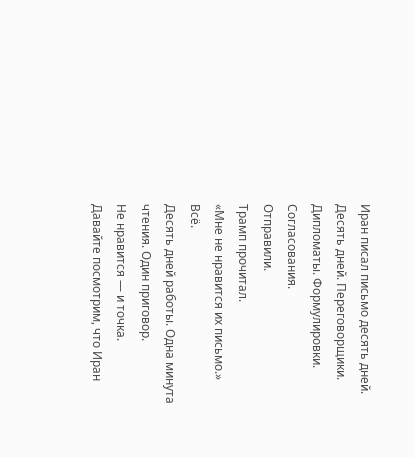Иран писал письмо десять дней.
Десять дней. Переговорщики. Дипломаты. Формулировки. Согласования.
Отправили.
Трамп прочитал.
«Мне не нравится их письмо.»
Всё.
Десять дней работы. Одна минута чтения. Один приговор.
Не нравится — и точка.
Давайте посмотрим, что Иран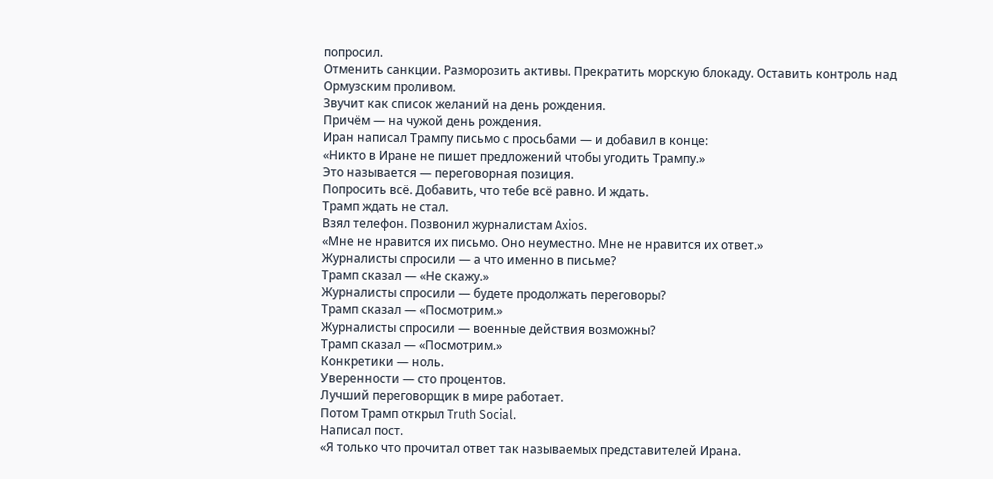попросил.
Отменить санкции. Разморозить активы. Прекратить морскую блокаду. Оставить контроль над Ормузским проливом.
Звучит как список желаний на день рождения.
Причём — на чужой день рождения.
Иран написал Трампу письмо с просьбами — и добавил в конце:
«Никто в Иране не пишет предложений чтобы угодить Трампу.»
Это называется — переговорная позиция.
Попросить всё. Добавить, что тебе всё равно. И ждать.
Трамп ждать не стал.
Взял телефон. Позвонил журналистам Axios.
«Мне не нравится их письмо. Оно неуместно. Мне не нравится их ответ.»
Журналисты спросили — а что именно в письме?
Трамп сказал — «Не скажу.»
Журналисты спросили — будете продолжать переговоры?
Трамп сказал — «Посмотрим.»
Журналисты спросили — военные действия возможны?
Трамп сказал — «Посмотрим.»
Конкретики — ноль.
Уверенности — сто процентов.
Лучший переговорщик в мире работает.
Потом Трамп открыл Truth Social.
Написал пост.
«Я только что прочитал ответ так называемых представителей Ирана.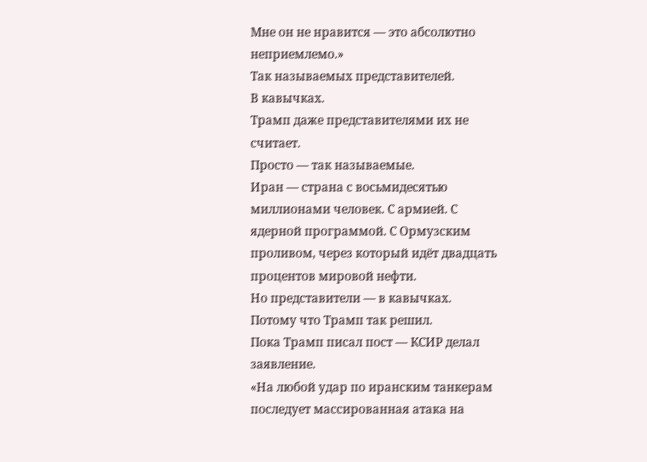Мне он не нравится — это абсолютно неприемлемо.»
Так называемых представителей.
В кавычках.
Трамп даже представителями их не считает.
Просто — так называемые.
Иран — страна с восьмидесятью миллионами человек. С армией. С ядерной программой. С Ормузским проливом, через который идёт двадцать процентов мировой нефти.
Но представители — в кавычках.
Потому что Трамп так решил.
Пока Трамп писал пост — КСИР делал заявление.
«На любой удар по иранским танкерам последует массированная атака на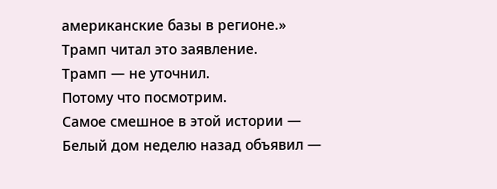американские базы в регионе.»
Трамп читал это заявление.
Трамп — не уточнил.
Потому что посмотрим.
Самое смешное в этой истории —
Белый дом неделю назад объявил —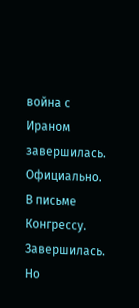война с Ираном завершилась.
Официально. В письме Конгрессу.
Завершилась.
Но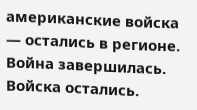американские войска — остались в регионе.
Война завершилась. Войска остались.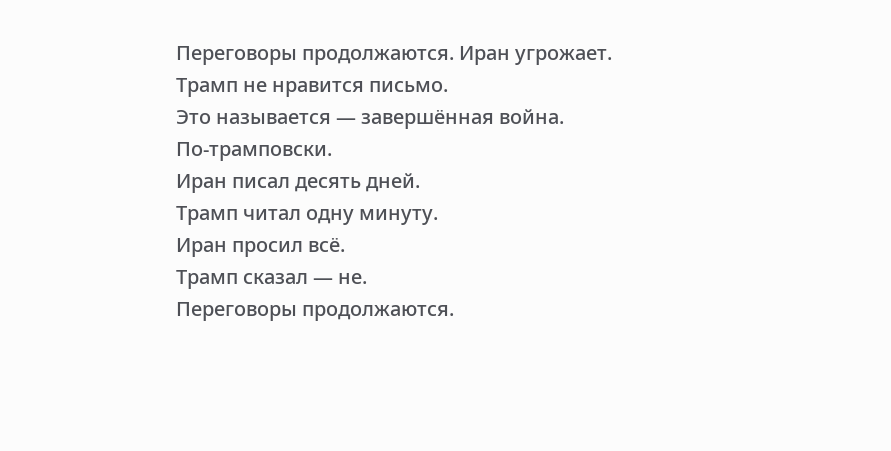Переговоры продолжаются. Иран угрожает. Трамп не нравится письмо.
Это называется — завершённая война.
По-трамповски.
Иран писал десять дней.
Трамп читал одну минуту.
Иран просил всё.
Трамп сказал — не.
Переговоры продолжаются.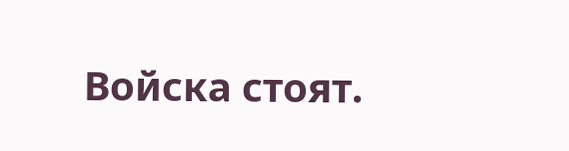Войска стоят.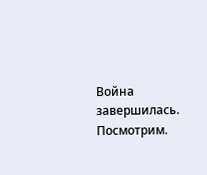Война завершилась.
Посмотрим.